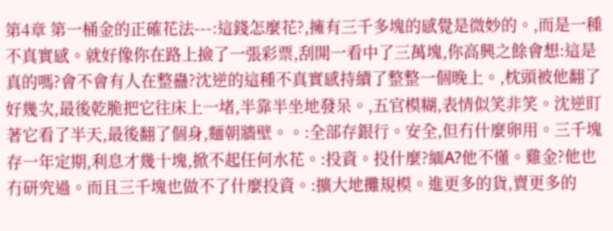第4章 第一桶金的正確花法---:這錢怎麼花?,擁有三千多塊的感覺是微妙的。,而是一種不真實感。就好像你在路上撿了一張彩票,刮開一看中了三萬塊,你高興之餘會想:這是真的嗎?會不會有人在整蠱?沈逆的這種不真實感持續了整整一個晚上。,枕頭被他翻了好幾次,最後乾脆把它往床上一堵,半靠半坐地發呆。,五官模糊,表情似笑非笑。沈逆盯著它看了半天,最後翻了個身,麵朝牆壁。。:全部存銀行。安全,但冇什麼卵用。三千塊存一年定期,利息才幾十塊,掀不起任何水花。:投資。投什麼?緬A?他不懂。雞金?他也冇研究過。而且三千塊也做不了什麼投資。:擴大地攤規模。進更多的貨,賣更多的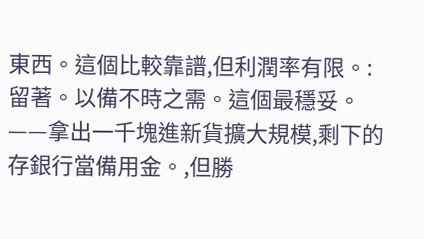東西。這個比較靠譜,但利潤率有限。:留著。以備不時之需。這個最穩妥。——拿出一千塊進新貨擴大規模,剩下的存銀行當備用金。,但勝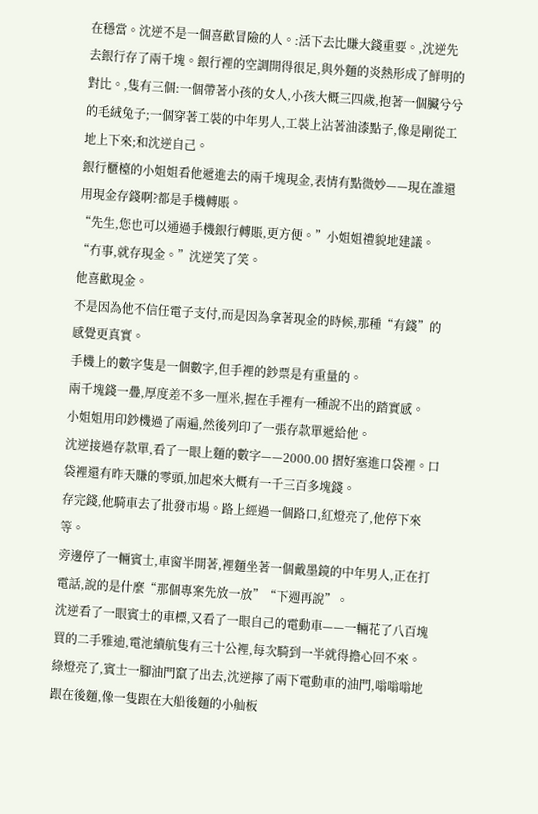在穩當。沈逆不是一個喜歡冒險的人。:活下去比賺大錢重要。,沈逆先去銀行存了兩千塊。銀行裡的空調開得很足,與外麵的炎熱形成了鮮明的對比。,隻有三個:一個帶著小孩的女人,小孩大概三四歲,抱著一個臟兮兮的毛絨兔子;一個穿著工裝的中年男人,工裝上沾著油漆點子,像是剛從工地上下來;和沈逆自己。
銀行櫃檯的小姐姐看他遞進去的兩千塊現金,表情有點微妙——現在誰還用現金存錢啊?都是手機轉賬。
“先生,您也可以通過手機銀行轉賬,更方便。”小姐姐禮貌地建議。
“冇事,就存現金。”沈逆笑了笑。
他喜歡現金。
不是因為他不信任電子支付,而是因為拿著現金的時候,那種“有錢”的感覺更真實。
手機上的數字隻是一個數字,但手裡的鈔票是有重量的。
兩千塊錢一疊,厚度差不多一厘米,握在手裡有一種說不出的踏實感。
小姐姐用印鈔機過了兩遍,然後列印了一張存款單遞給他。
沈逆接過存款單,看了一眼上麵的數字——2000.00 摺好塞進口袋裡。口袋裡還有昨天賺的零頭,加起來大概有一千三百多塊錢。
存完錢,他騎車去了批發市場。路上經過一個路口,紅燈亮了,他停下來等。
旁邊停了一輛賓士,車窗半開著,裡麵坐著一個戴墨鏡的中年男人,正在打電話,說的是什麼“那個專案先放一放”“下週再說”。
沈逆看了一眼賓士的車標,又看了一眼自己的電動車——一輛花了八百塊買的二手雅迪,電池續航隻有三十公裡,每次騎到一半就得擔心回不來。
綠燈亮了,賓士一腳油門竄了出去,沈逆擰了兩下電動車的油門,嗡嗡嗡地跟在後麵,像一隻跟在大船後麵的小舢板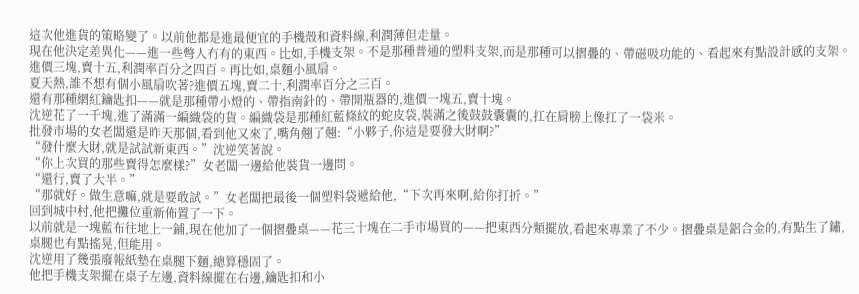這次他進貨的策略變了。以前他都是進最便宜的手機殼和資料線,利潤薄但走量。
現在他決定差異化——進一些彆人冇有的東西。比如,手機支架。不是那種普通的塑料支架,而是那種可以摺疊的、帶磁吸功能的、看起來有點設計感的支架。
進價三塊,賣十五,利潤率百分之四百。再比如,桌麵小風扇。
夏天熱,誰不想有個小風扇吹著?進價五塊,賣二十,利潤率百分之三百。
還有那種網紅鑰匙扣——就是那種帶小燈的、帶指南針的、帶開瓶器的,進價一塊五,賣十塊。
沈逆花了一千塊,進了滿滿一編織袋的貨。編織袋是那種紅藍條紋的蛇皮袋,裝滿之後鼓鼓囊囊的,扛在肩膀上像扛了一袋米。
批發市場的女老闆還是昨天那個,看到他又來了,嘴角翹了翹:“小夥子,你這是要發大財啊?”
“發什麼大財,就是試試新東西。”沈逆笑著說。
“你上次買的那些賣得怎麼樣?”女老闆一邊給他裝貨一邊問。
“還行,賣了大半。”
“那就好。做生意嘛,就是要敢試。”女老闆把最後一個塑料袋遞給他,“下次再來啊,給你打折。”
回到城中村,他把攤位重新佈置了一下。
以前就是一塊藍布往地上一鋪,現在他加了一個摺疊桌——花三十塊在二手市場買的——把東西分類擺放,看起來專業了不少。摺疊桌是鋁合金的,有點生了鏽,桌腿也有點搖晃,但能用。
沈逆用了幾張廢報紙墊在桌腿下麵,總算穩固了。
他把手機支架擺在桌子左邊,資料線擺在右邊,鑰匙扣和小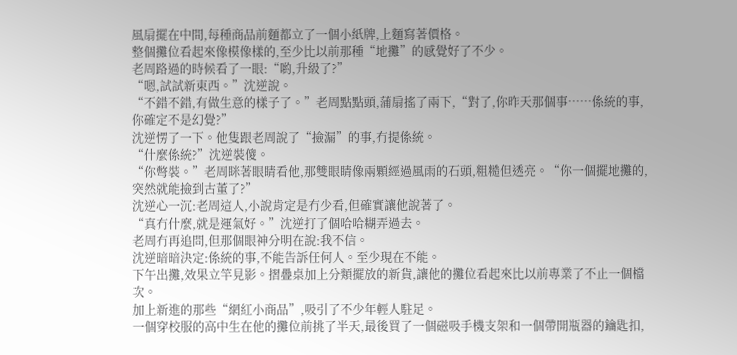風扇擺在中間,每種商品前麵都立了一個小紙牌,上麵寫著價格。
整個攤位看起來像模像樣的,至少比以前那種“地攤”的感覺好了不少。
老周路過的時候看了一眼:“喲,升級了?”
“嗯,試試新東西。”沈逆說。
“不錯不錯,有做生意的樣子了。”老周點點頭,蒲扇搖了兩下,“對了,你昨天那個事……係統的事,你確定不是幻覺?”
沈逆愣了一下。他隻跟老周說了“撿漏”的事,冇提係統。
“什麼係統?”沈逆裝傻。
“你彆裝。”老周眯著眼睛看他,那雙眼睛像兩顆經過風雨的石頭,粗糙但透亮。“你一個擺地攤的,突然就能撿到古董了?”
沈逆心一沉:老周這人,小說肯定是冇少看,但確實讓他說著了。
“真冇什麼,就是運氣好。”沈逆打了個哈哈糊弄過去。
老周冇再追問,但那個眼神分明在說:我不信。
沈逆暗暗決定:係統的事,不能告訴任何人。至少現在不能。
下午出攤,效果立竿見影。摺疊桌加上分類擺放的新貨,讓他的攤位看起來比以前專業了不止一個檔次。
加上新進的那些“網紅小商品”,吸引了不少年輕人駐足。
一個穿校服的高中生在他的攤位前挑了半天,最後買了一個磁吸手機支架和一個帶開瓶器的鑰匙扣,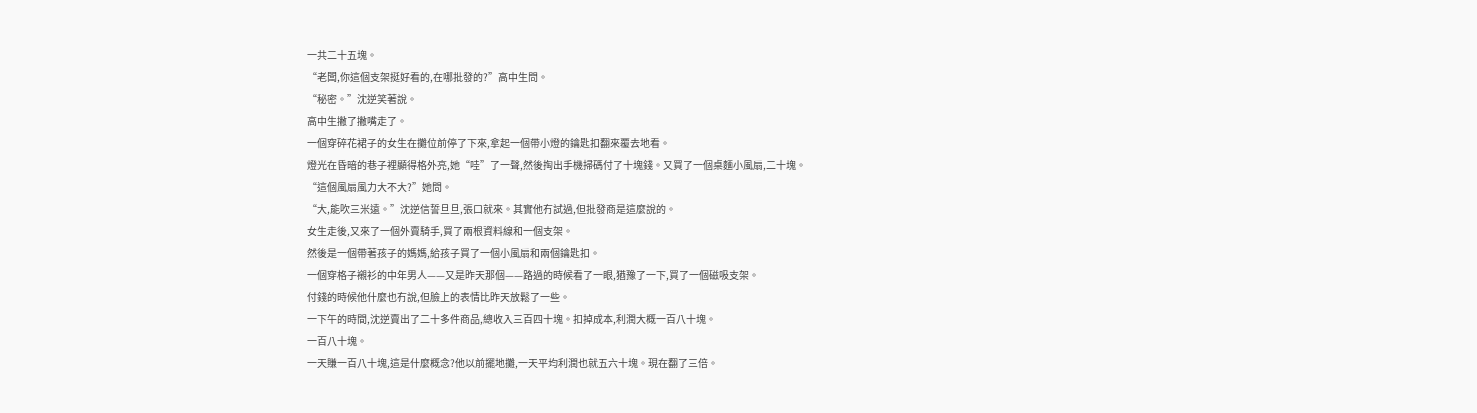一共二十五塊。
“老闆,你這個支架挺好看的,在哪批發的?”高中生問。
“秘密。”沈逆笑著說。
高中生撇了撇嘴走了。
一個穿碎花裙子的女生在攤位前停了下來,拿起一個帶小燈的鑰匙扣翻來覆去地看。
燈光在昏暗的巷子裡顯得格外亮,她“哇”了一聲,然後掏出手機掃碼付了十塊錢。又買了一個桌麵小風扇,二十塊。
“這個風扇風力大不大?”她問。
“大,能吹三米遠。”沈逆信誓旦旦,張口就來。其實他冇試過,但批發商是這麼說的。
女生走後,又來了一個外賣騎手,買了兩根資料線和一個支架。
然後是一個帶著孩子的媽媽,給孩子買了一個小風扇和兩個鑰匙扣。
一個穿格子襯衫的中年男人——又是昨天那個——路過的時候看了一眼,猶豫了一下,買了一個磁吸支架。
付錢的時候他什麼也冇說,但臉上的表情比昨天放鬆了一些。
一下午的時間,沈逆賣出了二十多件商品,總收入三百四十塊。扣掉成本,利潤大概一百八十塊。
一百八十塊。
一天賺一百八十塊,這是什麼概念?他以前擺地攤,一天平均利潤也就五六十塊。現在翻了三倍。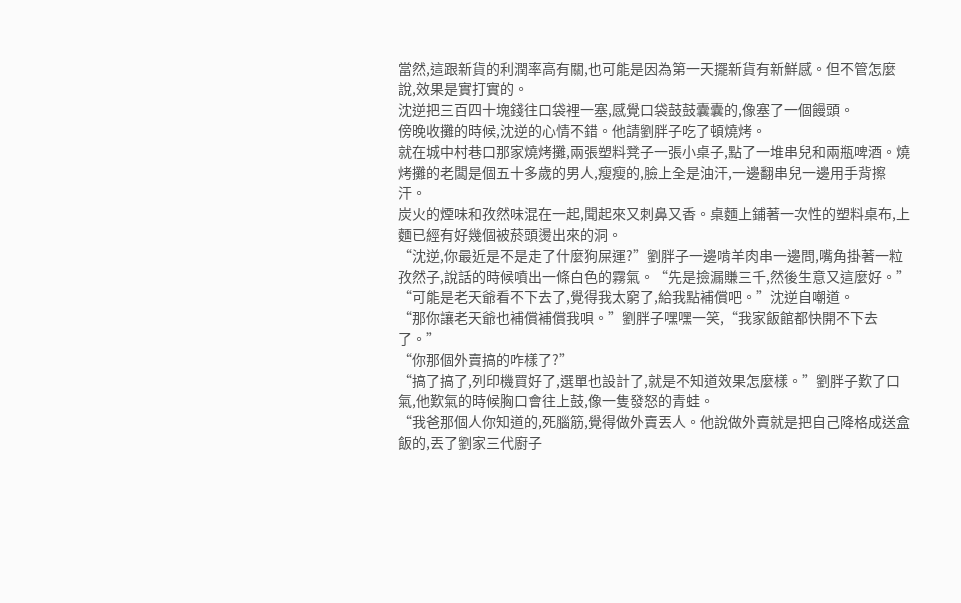當然,這跟新貨的利潤率高有關,也可能是因為第一天擺新貨有新鮮感。但不管怎麼說,效果是實打實的。
沈逆把三百四十塊錢往口袋裡一塞,感覺口袋鼓鼓囊囊的,像塞了一個饅頭。
傍晚收攤的時候,沈逆的心情不錯。他請劉胖子吃了頓燒烤。
就在城中村巷口那家燒烤攤,兩張塑料凳子一張小桌子,點了一堆串兒和兩瓶啤酒。燒烤攤的老闆是個五十多歲的男人,瘦瘦的,臉上全是油汗,一邊翻串兒一邊用手背擦汗。
炭火的煙味和孜然味混在一起,聞起來又刺鼻又香。桌麵上鋪著一次性的塑料桌布,上麵已經有好幾個被菸頭燙出來的洞。
“沈逆,你最近是不是走了什麼狗屎運?”劉胖子一邊啃羊肉串一邊問,嘴角掛著一粒孜然子,說話的時候噴出一條白色的霧氣。“先是撿漏賺三千,然後生意又這麼好。”
“可能是老天爺看不下去了,覺得我太窮了,給我點補償吧。”沈逆自嘲道。
“那你讓老天爺也補償補償我唄。”劉胖子嘿嘿一笑,“我家飯館都快開不下去了。”
“你那個外賣搞的咋樣了?”
“搞了搞了,列印機買好了,選單也設計了,就是不知道效果怎麼樣。”劉胖子歎了口氣,他歎氣的時候胸口會往上鼓,像一隻發怒的青蛙。
“我爸那個人你知道的,死腦筋,覺得做外賣丟人。他說做外賣就是把自己降格成送盒飯的,丟了劉家三代廚子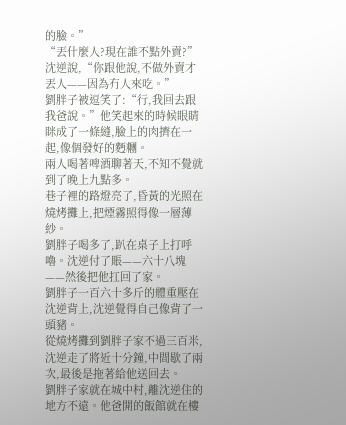的臉。”
“丟什麼人?現在誰不點外賣?”沈逆說,“你跟他說,不做外賣才丟人——因為冇人來吃。”
劉胖子被逗笑了:“行,我回去跟我爸說。”他笑起來的時候眼睛眯成了一條縫,臉上的肉擠在一起,像個發好的麪糰。
兩人喝著啤酒聊著天,不知不覺就到了晚上九點多。
巷子裡的路燈亮了,昏黃的光照在燒烤攤上,把煙霧照得像一層薄紗。
劉胖子喝多了,趴在桌子上打呼嚕。沈逆付了賬——六十八塊——然後把他扛回了家。
劉胖子一百六十多斤的體重壓在沈逆背上,沈逆覺得自己像背了一頭豬。
從燒烤攤到劉胖子家不過三百米,沈逆走了將近十分鐘,中間歇了兩次,最後是拖著給他送回去。
劉胖子家就在城中村,離沈逆住的地方不遠。他爸開的飯館就在樓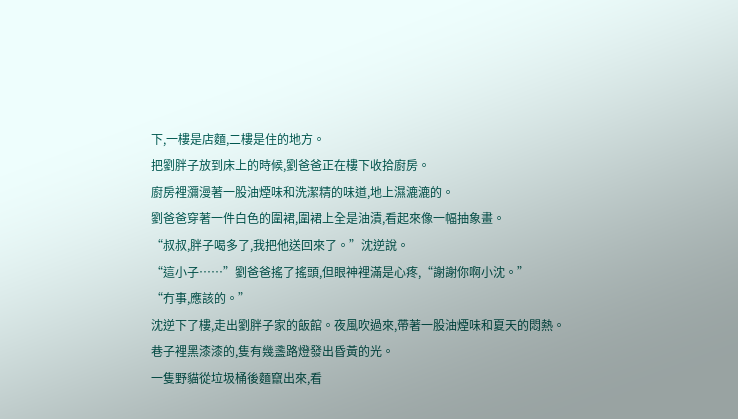下,一樓是店麵,二樓是住的地方。
把劉胖子放到床上的時候,劉爸爸正在樓下收拾廚房。
廚房裡瀰漫著一股油煙味和洗潔精的味道,地上濕漉漉的。
劉爸爸穿著一件白色的圍裙,圍裙上全是油漬,看起來像一幅抽象畫。
“叔叔,胖子喝多了,我把他送回來了。”沈逆說。
“這小子……”劉爸爸搖了搖頭,但眼神裡滿是心疼,“謝謝你啊小沈。”
“冇事,應該的。”
沈逆下了樓,走出劉胖子家的飯館。夜風吹過來,帶著一股油煙味和夏天的悶熱。
巷子裡黑漆漆的,隻有幾盞路燈發出昏黃的光。
一隻野貓從垃圾桶後麵竄出來,看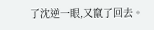了沈逆一眼,又竄了回去。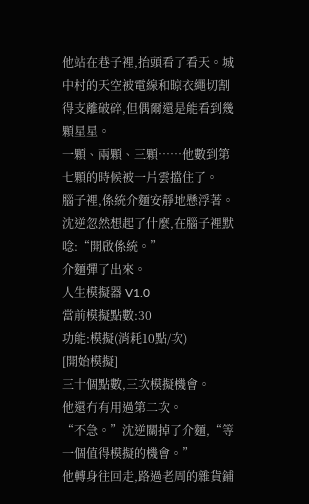他站在巷子裡,抬頭看了看天。城中村的天空被電線和晾衣繩切割得支離破碎,但偶爾還是能看到幾顆星星。
一顆、兩顆、三顆……他數到第七顆的時候被一片雲擋住了。
腦子裡,係統介麵安靜地懸浮著。
沈逆忽然想起了什麼,在腦子裡默唸:“開啟係統。”
介麵彈了出來。
人生模擬器 V1.0
當前模擬點數:30
功能:模擬(消耗10點/次)
[開始模擬]
三十個點數,三次模擬機會。
他還冇有用過第二次。
“不急。”沈逆關掉了介麵,“等一個值得模擬的機會。”
他轉身往回走,路過老周的雜貨鋪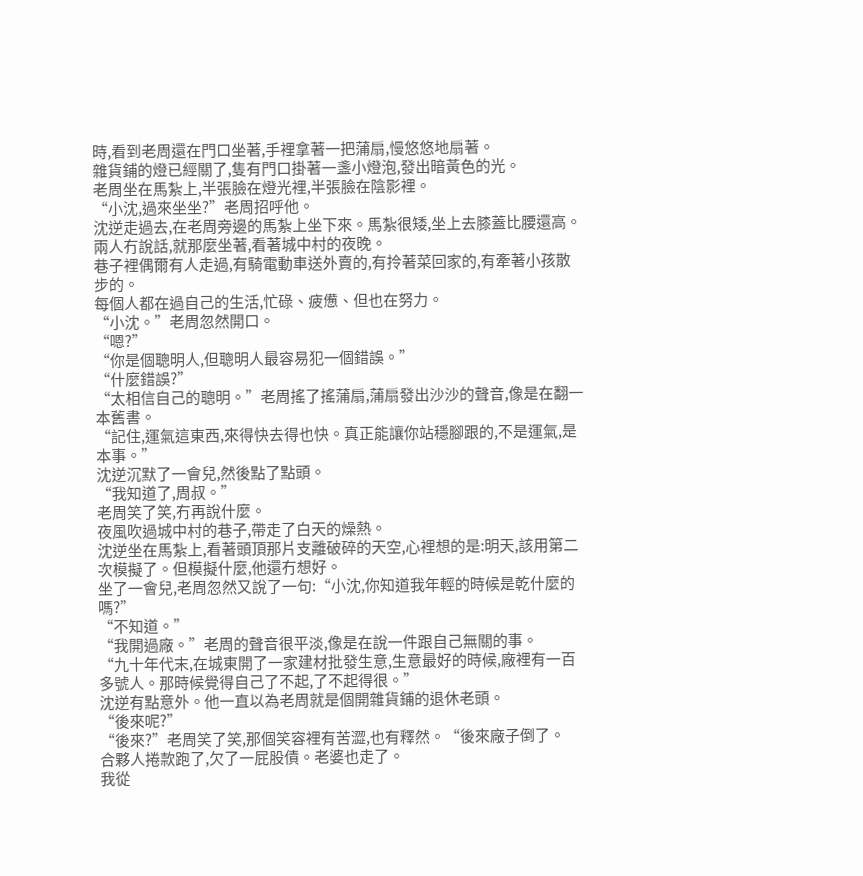時,看到老周還在門口坐著,手裡拿著一把蒲扇,慢悠悠地扇著。
雜貨鋪的燈已經關了,隻有門口掛著一盞小燈泡,發出暗黃色的光。
老周坐在馬紮上,半張臉在燈光裡,半張臉在陰影裡。
“小沈,過來坐坐?”老周招呼他。
沈逆走過去,在老周旁邊的馬紮上坐下來。馬紮很矮,坐上去膝蓋比腰還高。
兩人冇說話,就那麼坐著,看著城中村的夜晚。
巷子裡偶爾有人走過,有騎電動車送外賣的,有拎著菜回家的,有牽著小孩散步的。
每個人都在過自己的生活,忙碌、疲憊、但也在努力。
“小沈。”老周忽然開口。
“嗯?”
“你是個聰明人,但聰明人最容易犯一個錯誤。”
“什麼錯誤?”
“太相信自己的聰明。”老周搖了搖蒲扇,蒲扇發出沙沙的聲音,像是在翻一本舊書。
“記住,運氣這東西,來得快去得也快。真正能讓你站穩腳跟的,不是運氣,是本事。”
沈逆沉默了一會兒,然後點了點頭。
“我知道了,周叔。”
老周笑了笑,冇再說什麼。
夜風吹過城中村的巷子,帶走了白天的燥熱。
沈逆坐在馬紮上,看著頭頂那片支離破碎的天空,心裡想的是:明天,該用第二次模擬了。但模擬什麼,他還冇想好。
坐了一會兒,老周忽然又說了一句:“小沈,你知道我年輕的時候是乾什麼的嗎?”
“不知道。”
“我開過廠。”老周的聲音很平淡,像是在說一件跟自己無關的事。
“九十年代末,在城東開了一家建材批發生意,生意最好的時候,廠裡有一百多號人。那時候覺得自己了不起,了不起得很。”
沈逆有點意外。他一直以為老周就是個開雜貨鋪的退休老頭。
“後來呢?”
“後來?”老周笑了笑,那個笑容裡有苦澀,也有釋然。“後來廠子倒了。
合夥人捲款跑了,欠了一屁股債。老婆也走了。
我從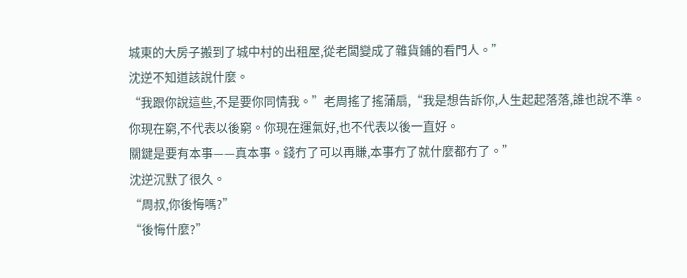城東的大房子搬到了城中村的出租屋,從老闆變成了雜貨鋪的看門人。”
沈逆不知道該說什麼。
“我跟你說這些,不是要你同情我。”老周搖了搖蒲扇,“我是想告訴你,人生起起落落,誰也說不準。
你現在窮,不代表以後窮。你現在運氣好,也不代表以後一直好。
關鍵是要有本事——真本事。錢冇了可以再賺,本事冇了就什麼都冇了。”
沈逆沉默了很久。
“周叔,你後悔嗎?”
“後悔什麼?”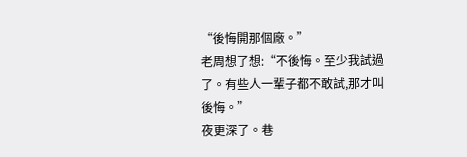“後悔開那個廠。”
老周想了想:“不後悔。至少我試過了。有些人一輩子都不敢試,那才叫後悔。”
夜更深了。巷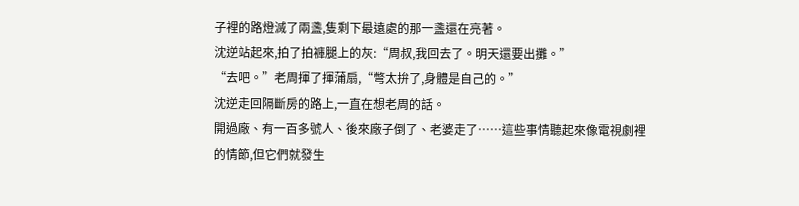子裡的路燈滅了兩盞,隻剩下最遠處的那一盞還在亮著。
沈逆站起來,拍了拍褲腿上的灰:“周叔,我回去了。明天還要出攤。”
“去吧。”老周揮了揮蒲扇,“彆太拚了,身體是自己的。”
沈逆走回隔斷房的路上,一直在想老周的話。
開過廠、有一百多號人、後來廠子倒了、老婆走了……這些事情聽起來像電視劇裡的情節,但它們就發生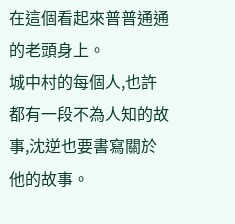在這個看起來普普通通的老頭身上。
城中村的每個人,也許都有一段不為人知的故事,沈逆也要書寫關於他的故事。